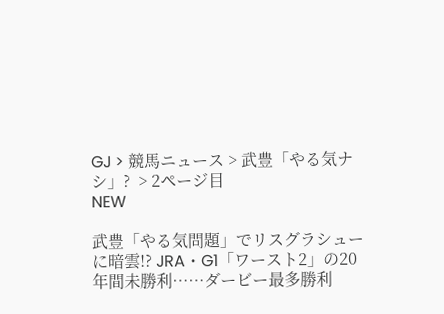GJ > 競馬ニュース > 武豊「やる気ナシ」?  > 2ページ目
NEW

武豊「やる気問題」でリスグラシューに暗雲!? JRA・G1「ワースト2」の20年間未勝利……ダービー最多勝利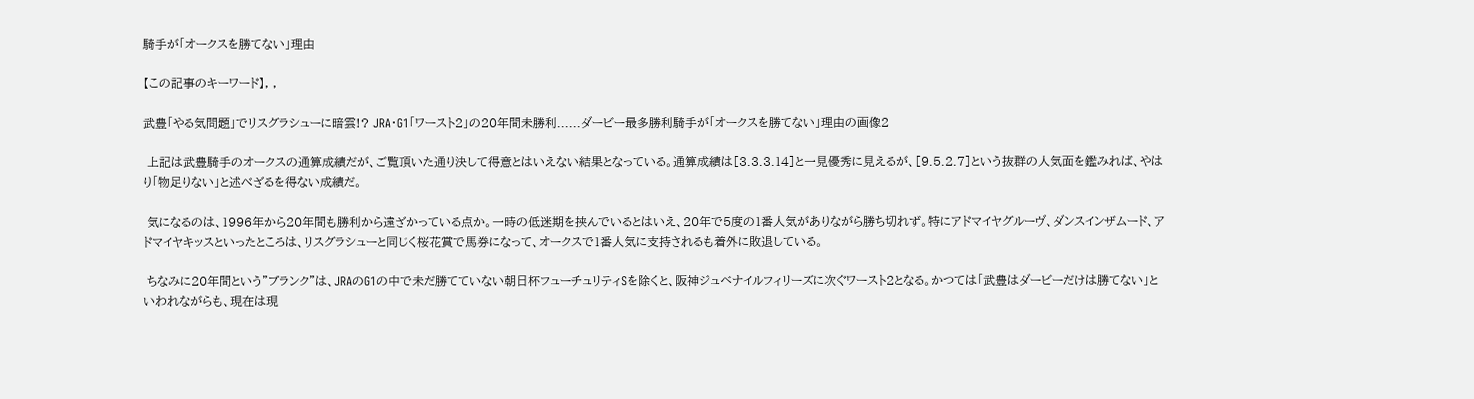騎手が「オークスを勝てない」理由

【この記事のキーワード】, ,

武豊「やる気問題」でリスグラシューに暗雲!? JRA・G1「ワースト2」の20年間未勝利......ダービー最多勝利騎手が「オークスを勝てない」理由の画像2

 上記は武豊騎手のオークスの通算成績だが、ご覧頂いた通り決して得意とはいえない結果となっている。通算成績は[3.3.3.14]と一見優秀に見えるが、[9.5.2.7]という抜群の人気面を鑑みれば、やはり「物足りない」と述べざるを得ない成績だ。

 気になるのは、1996年から20年間も勝利から遠ざかっている点か。一時の低迷期を挟んでいるとはいえ、20年で5度の1番人気がありながら勝ち切れず。特にアドマイヤグルーヴ、ダンスインザムード、アドマイヤキッスといったところは、リスグラシューと同じく桜花賞で馬券になって、オークスで1番人気に支持されるも着外に敗退している。

 ちなみに20年間という”ブランク”は、JRAのG1の中で未だ勝てていない朝日杯フューチュリティSを除くと、阪神ジュベナイルフィリーズに次ぐワースト2となる。かつては「武豊はダービーだけは勝てない」といわれながらも、現在は現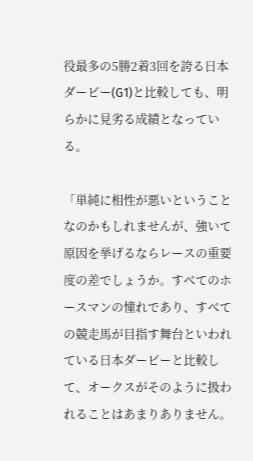役最多の5勝2着3回を誇る日本ダービー(G1)と比較しても、明らかに見劣る成績となっている。

「単純に相性が悪いということなのかもしれませんが、強いて原因を挙げるならレースの重要度の差でしょうか。すべてのホースマンの憧れであり、すべての競走馬が目指す舞台といわれている日本ダービーと比較して、オークスがそのように扱われることはあまりありません。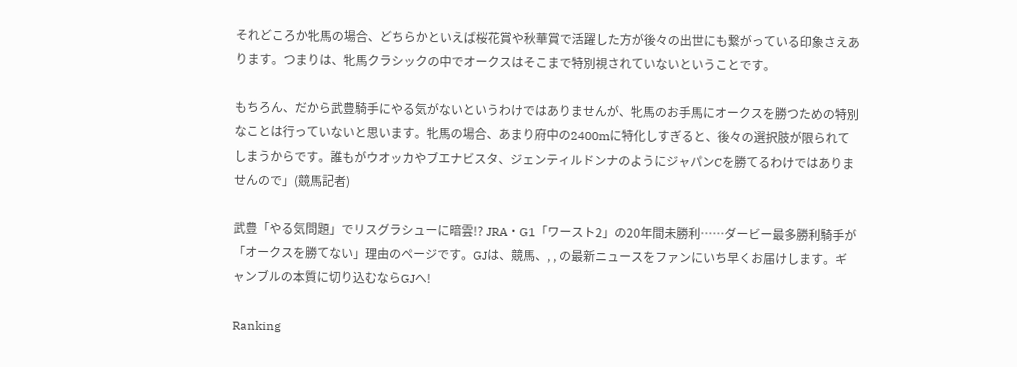それどころか牝馬の場合、どちらかといえば桜花賞や秋華賞で活躍した方が後々の出世にも繋がっている印象さえあります。つまりは、牝馬クラシックの中でオークスはそこまで特別視されていないということです。

もちろん、だから武豊騎手にやる気がないというわけではありませんが、牝馬のお手馬にオークスを勝つための特別なことは行っていないと思います。牝馬の場合、あまり府中の2400mに特化しすぎると、後々の選択肢が限られてしまうからです。誰もがウオッカやブエナビスタ、ジェンティルドンナのようにジャパンCを勝てるわけではありませんので」(競馬記者)

武豊「やる気問題」でリスグラシューに暗雲!? JRA・G1「ワースト2」の20年間未勝利……ダービー最多勝利騎手が「オークスを勝てない」理由のページです。GJは、競馬、, , の最新ニュースをファンにいち早くお届けします。ギャンブルの本質に切り込むならGJへ!

Ranking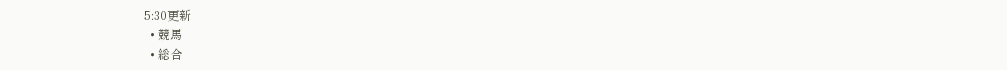5:30更新
  • 競馬
  • 総合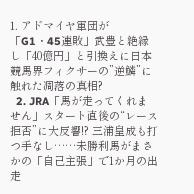1. アドマイヤ軍団が「G1・45連敗」武豊と絶縁し「40億円」と引換えに日本競馬界フィクサーの”逆鱗”に触れた凋落の真相?
  2. JRA「馬が走ってくれません」スタート直後の“レース拒否”に大反響!? 三浦皇成も打つ手なし……未勝利馬がまさかの「自己主張」で1か月の出走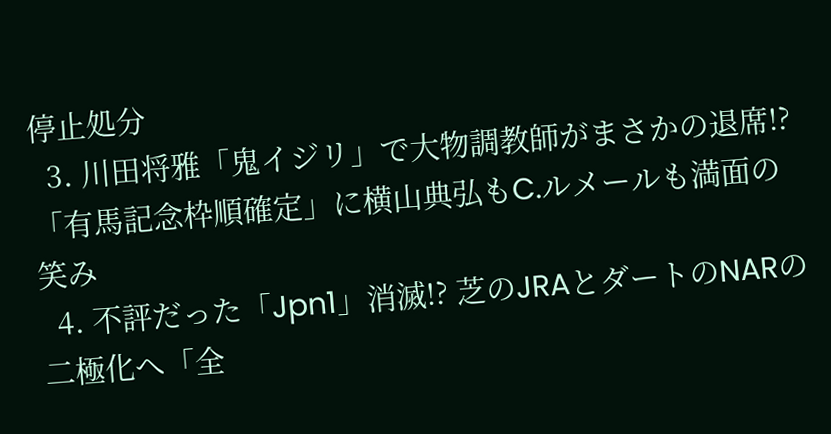停止処分
  3. 川田将雅「鬼イジリ」で大物調教師がまさかの退席!?「有馬記念枠順確定」に横山典弘もC.ルメールも満面の笑み
  4. 不評だった「Jpn1」消滅!? 芝のJRAとダートのNARの二極化へ「全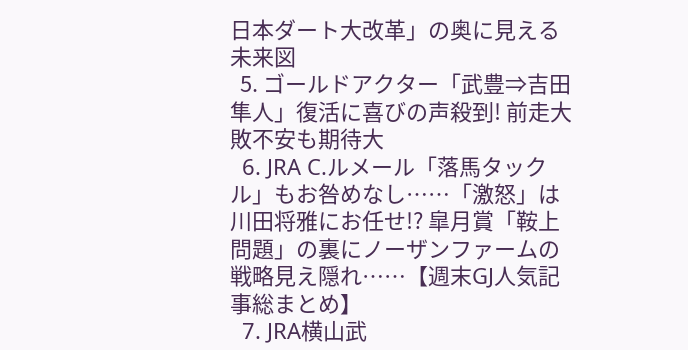日本ダート大改革」の奥に見える未来図
  5. ゴールドアクター「武豊⇒吉田隼人」復活に喜びの声殺到! 前走大敗不安も期待大
  6. JRA C.ルメール「落馬タックル」もお咎めなし……「激怒」は川田将雅にお任せ!? 皐月賞「鞍上問題」の裏にノーザンファームの戦略見え隠れ……【週末GJ人気記事総まとめ】
  7. JRA横山武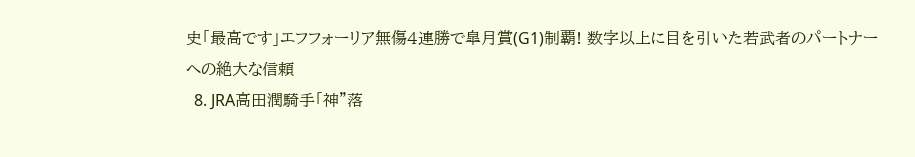史「最高です」エフフォーリア無傷4連勝で皐月賞(G1)制覇! 数字以上に目を引いた若武者のパートナーへの絶大な信頼
  8. JRA高田潤騎手「神”落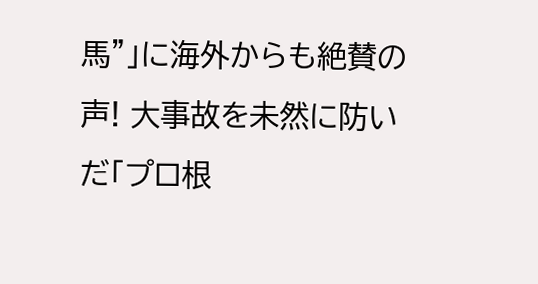馬”」に海外からも絶賛の声! 大事故を未然に防いだ「プロ根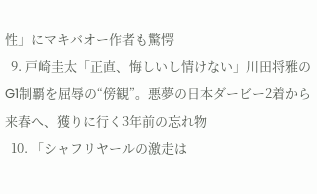性」にマキバオー作者も驚愕
  9. 戸崎圭太「正直、悔しいし情けない」川田将雅のG1制覇を屈辱の“傍観”。悪夢の日本ダービー2着から来春へ、獲りに行く3年前の忘れ物
  10. 「シャフリヤールの激走は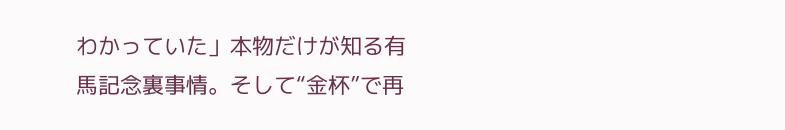わかっていた」本物だけが知る有馬記念裏事情。そして“金杯”で再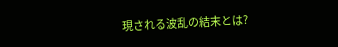現される波乱の結末とは?